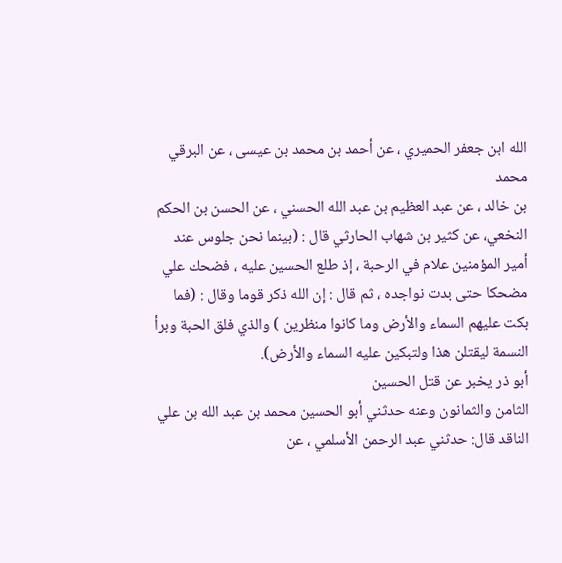الله ابن جعفر الحميري ، عن أحمد بن محمد بن عيسى ، عن البرقي محمد
بن خالد ، عن عبد العظيم بن عبد الله الحسني ، عن الحسن بن الحكم
النخعي، عن كثير بن شهاب الحارثي قال : (بينما نحن جلوس عند
أمير المؤمنين علام في الرحبة ، إذ طلع الحسين عليه ، فضحك علي
مضحكا حتى بدت نواجده ، ثم قال : إن الله ذكر قوما وقال : (فما
بكت عليهم السماء والأرض وما كانوا منظرين ) والذي فلق الحبة وبرأ
النسمة ليقتلن هذا ولتبكين عليه السماء والأرض).
أبو ذر يخبر عن قتل الحسين
الثامن والثمانون وعنه حدثني أبو الحسين محمد بن عبد الله بن علي
الناقد قال: حدثني عبد الرحمن الأسلمي ، عن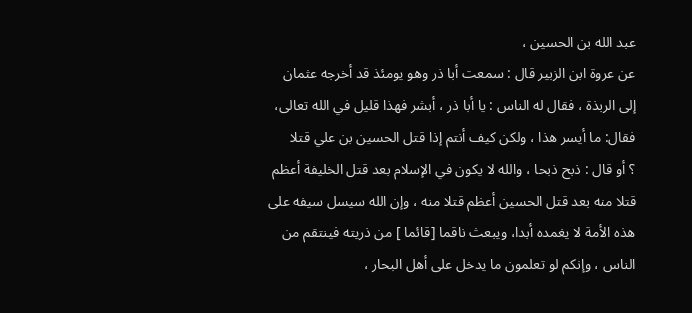عبد الله بن الحسين ،
عن عروة ابن الزبير قال : سمعت أبا ذر وهو يومئذ قد أخرجه عثمان
إلى الربذة ، فقال له الناس : يا أبا ذر ، أبشر فهذا قليل في الله تعالى،
فقال: ما أيسر هذا ، ولكن كيف أنتم إذا قتل الحسين بن علي قتلا
؟ أو قال : ذبح ذبحا ، والله لا يكون في الإسلام بعد قتل الخليفة أعظم
قتلا منه بعد قتل الحسين أعظم قتلا منه ، وإن الله سيسل سيفه على
هذه الأمة لا يغمده أبدا، ويبعث ناقما [قائما ] من ذريته فينتقم من
الناس ، وإنكم لو تعلمون ما يدخل على أهل البحار ،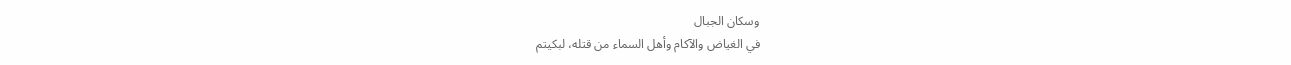وسكان الجبال
في الغياض والآكام وأهل السماء من قتله، لبكيتم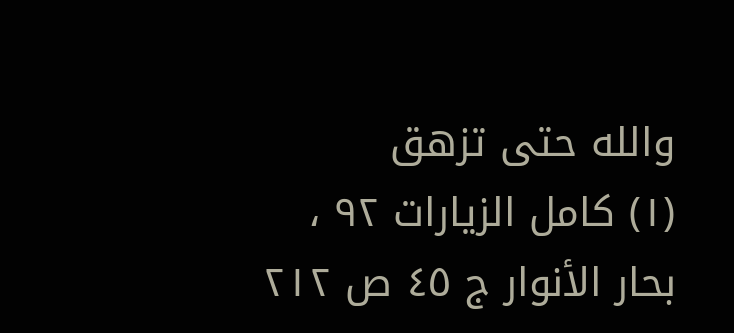والله حتى تزهق
(۱) كامل الزيارات ۹۲ ، بحار الأنوار ج ٤٥ ص ٢١٢